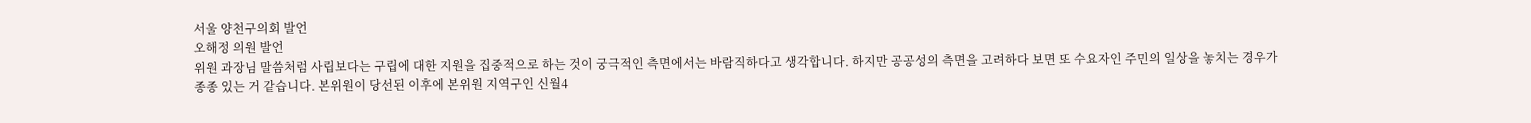서울 양천구의회 발언
오해정 의원 발언
위원 과장님 말씀처럼 사립보다는 구립에 대한 지원을 집중적으로 하는 것이 궁극적인 측면에서는 바람직하다고 생각합니다. 하지만 공공성의 측면을 고려하다 보면 또 수요자인 주민의 일상을 놓치는 경우가 종종 있는 거 같습니다. 본위원이 당선된 이후에 본위원 지역구인 신월4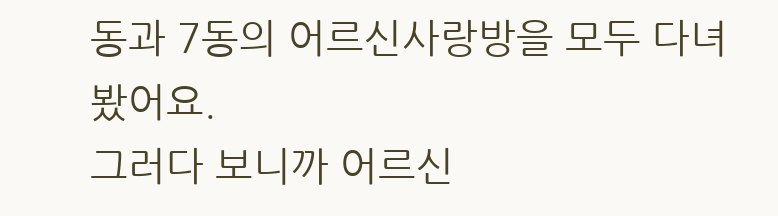동과 7동의 어르신사랑방을 모두 다녀봤어요.
그러다 보니까 어르신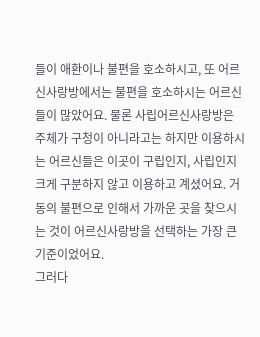들이 애환이나 불편을 호소하시고, 또 어르신사랑방에서는 불편을 호소하시는 어르신들이 많았어요. 물론 사립어르신사랑방은 주체가 구청이 아니라고는 하지만 이용하시는 어르신들은 이곳이 구립인지, 사립인지 크게 구분하지 않고 이용하고 계셨어요. 거동의 불편으로 인해서 가까운 곳을 찾으시는 것이 어르신사랑방을 선택하는 가장 큰 기준이었어요.
그러다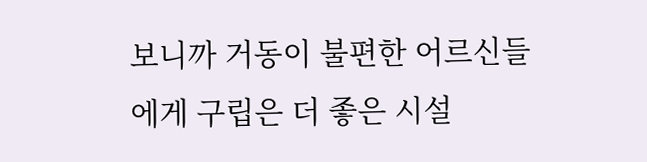보니까 거동이 불편한 어르신들에게 구립은 더 좋은 시설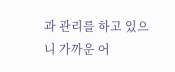과 관리를 하고 있으니 가까운 어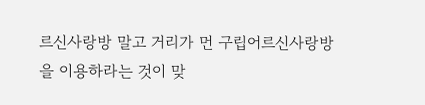르신사랑방 말고 거리가 먼 구립어르신사랑방을 이용하라는 것이 맞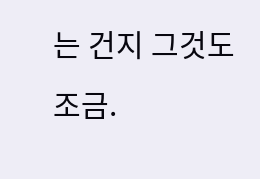는 건지 그것도 조금.